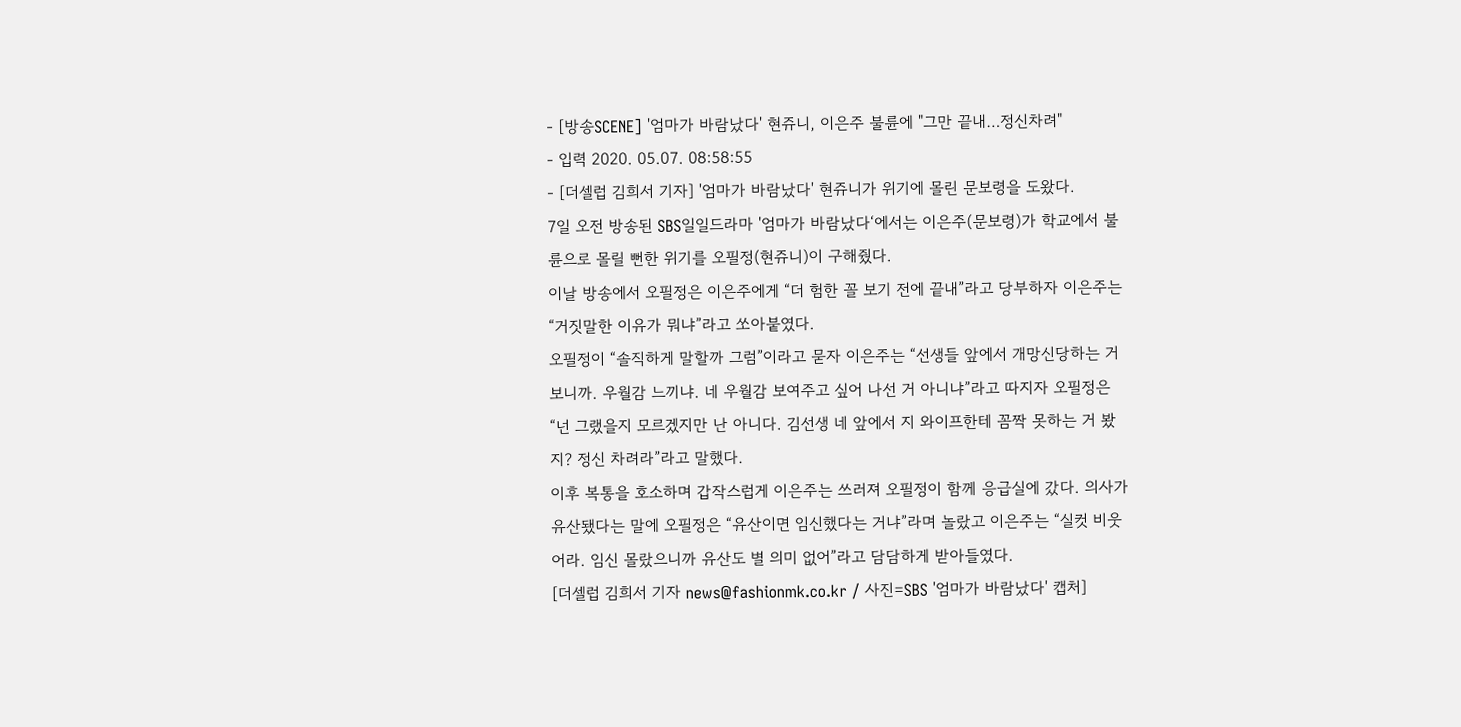- [방송SCENE] '엄마가 바람났다' 현쥬니, 이은주 불륜에 "그만 끝내…정신차려"
- 입력 2020. 05.07. 08:58:55
- [더셀럽 김희서 기자] '엄마가 바람났다' 현쥬니가 위기에 몰린 문보령을 도왔다.
7일 오전 방송된 SBS일일드라마 '엄마가 바람났다‘에서는 이은주(문보령)가 학교에서 불륜으로 몰릴 뻔한 위기를 오필정(현쥬니)이 구해줬다.
이날 방송에서 오필정은 이은주에게 “더 험한 꼴 보기 전에 끝내”라고 당부하자 이은주는 “거짓말한 이유가 뭐냐”라고 쏘아붙였다.
오필정이 “솔직하게 말할까 그럼”이라고 묻자 이은주는 “선생들 앞에서 개망신당하는 거 보니까. 우월감 느끼냐. 네 우월감 보여주고 싶어 나선 거 아니냐”라고 따지자 오필정은 “넌 그랬을지 모르겠지만 난 아니다. 김선생 네 앞에서 지 와이프한테 꼼짝 못하는 거 봤지? 정신 차려라”라고 말했다.
이후 복통을 호소하며 갑작스럽게 이은주는 쓰러져 오필정이 함께 응급실에 갔다. 의사가 유산됐다는 말에 오필정은 “유산이면 임신했다는 거냐”라며 놀랐고 이은주는 “실컷 비웃어라. 임신 몰랐으니까 유산도 별 의미 없어”라고 담담하게 받아들였다.
[더셀럽 김희서 기자 news@fashionmk.co.kr / 사진=SBS '엄마가 바람났다' 캡처]